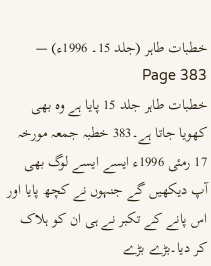خطبات طاہر (جلد 15۔ 1996ء) — Page 383
خطبات طاہر جلد 15 پایا ہے وہ بھی کھویا جاتا ہے۔383 خطبہ جمعہ مورخہ 17 رمئی 1996ء ایسے ایسے لوگ بھی آپ دیکھیں گے جنہوں نے کچھ پایا اور اس پانے کے تکبر نے ہی ان کو ہلاک کر دیا۔بڑے بڑے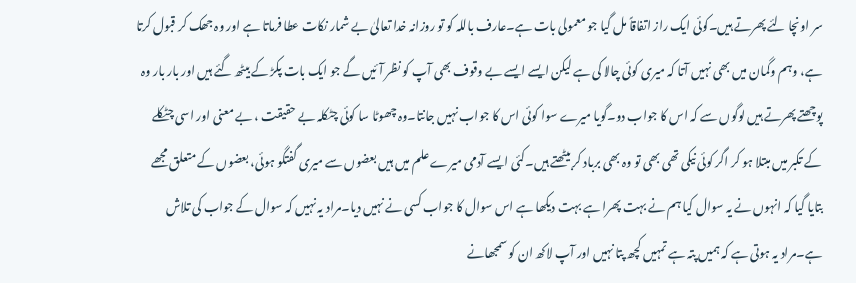سر اونچا لئے پھرتے ہیں۔کوئی ایک راز اتفاقاً مل گیا جو معمولی بات ہے۔عارف باللہ کو تو روزانہ خدا تعالیٰ بے شمار نکات عطا فرماتا ہے اور وہ جھک کر قبول کرتا ہے، وہم وگمان میں بھی نہیں آتا کہ میری کوئی چالا کی ہے لیکن ایسے ایسے بے وقوف بھی آپ کو نظر آئیں گے جو ایک بات پکڑ کے بیٹھ گئے ہیں اور بار بار وہ پوچھتے پھرتے ہیں لوگوں سے کہ اس کا جواب دو۔گویا میرے سوا کوئی اس کا جواب نہیں جانتا۔وہ چھوٹا سا کوئی چٹکلہ بے حقیقت ، بے معنی اور اسی چٹکلے کے تکبر میں مبتلا ہو کر اگر کوئی نیکی تھی بھی تو وہ بھی برباد کر بیٹھتے ہیں۔کئی ایسے آدمی میرے علم میں ہیں بعضوں سے میری گفتگو ہوئی، بعضوں کے متعلق مجھے بتایا گیا کہ انہوں نے یہ سوال کیا ہم نے بہت پھرا ہے بہت دیکھا ہے اس سوال کا جواب کسی نے نہیں دیا۔مراد یہ نہیں کہ سوال کے جواب کی تلاش ہے۔مراد یہ ہوتی ہے کہ ہمیں پتہ ہے تمہیں کچھ پتا نہیں اور آپ لاکھ ان کو سمجھانے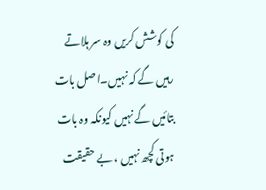کی کوشش کریں وہ سر ہلاتے رہیں گے کہ نہیں۔اصل بات بتائیں گے نہیں کیونکہ وہ بات ہوتی کچھ نہیں ، بے حقیقت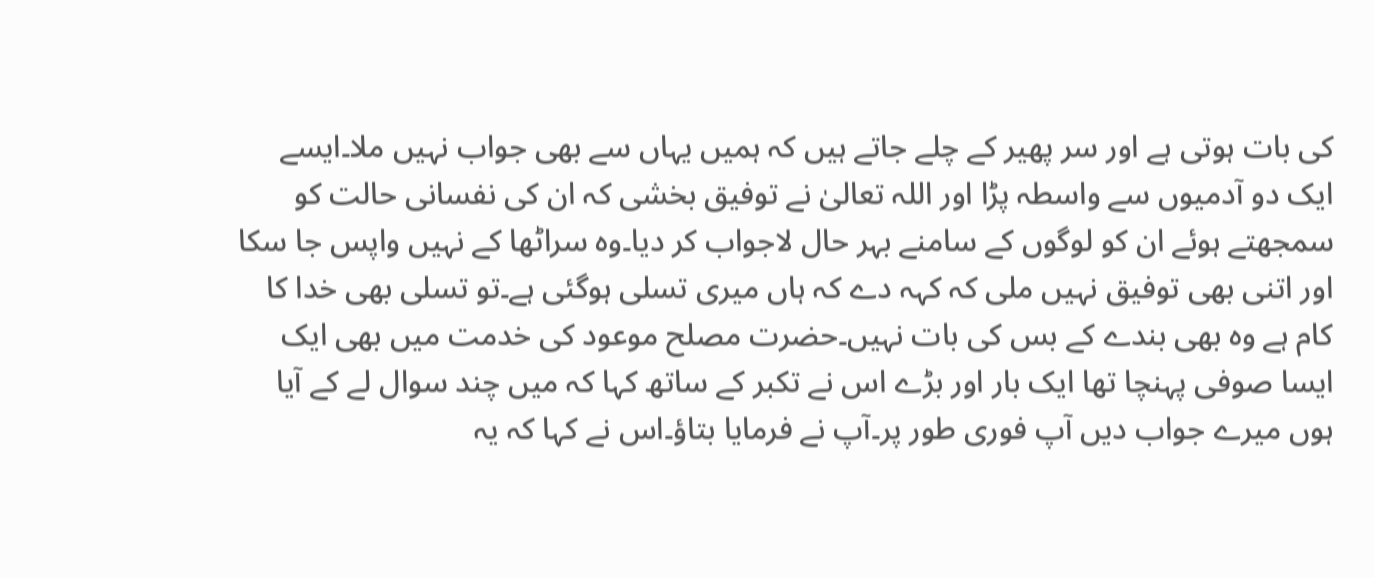کی بات ہوتی ہے اور سر پھیر کے چلے جاتے ہیں کہ ہمیں یہاں سے بھی جواب نہیں ملا۔ایسے ایک دو آدمیوں سے واسطہ پڑا اور اللہ تعالیٰ نے توفیق بخشی کہ ان کی نفسانی حالت کو سمجھتے ہوئے ان کو لوگوں کے سامنے بہر حال لاجواب کر دیا۔وہ سراٹھا کے نہیں واپس جا سکا اور اتنی بھی توفیق نہیں ملی کہ کہہ دے کہ ہاں میری تسلی ہوگئی ہے۔تو تسلی بھی خدا کا کام ہے وہ بھی بندے کے بس کی بات نہیں۔حضرت مصلح موعود کی خدمت میں بھی ایک ایسا صوفی پہنچا تھا ایک بار اور بڑے اس نے تکبر کے ساتھ کہا کہ میں چند سوال لے کے آیا ہوں میرے جواب دیں آپ فوری طور پر۔آپ نے فرمایا بتاؤ۔اس نے کہا کہ یہ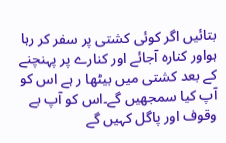بتائیں اگر کوئی کشتی پر سفر کر رہا ہواور کنارہ آجائے اور کنارے پر پہنچنے کے بعد کشتی میں بیٹھا ر ہے اس کو آپ کیا سمجھیں گے۔اس کو آپ بے وقوف اور پاگل کہیں گے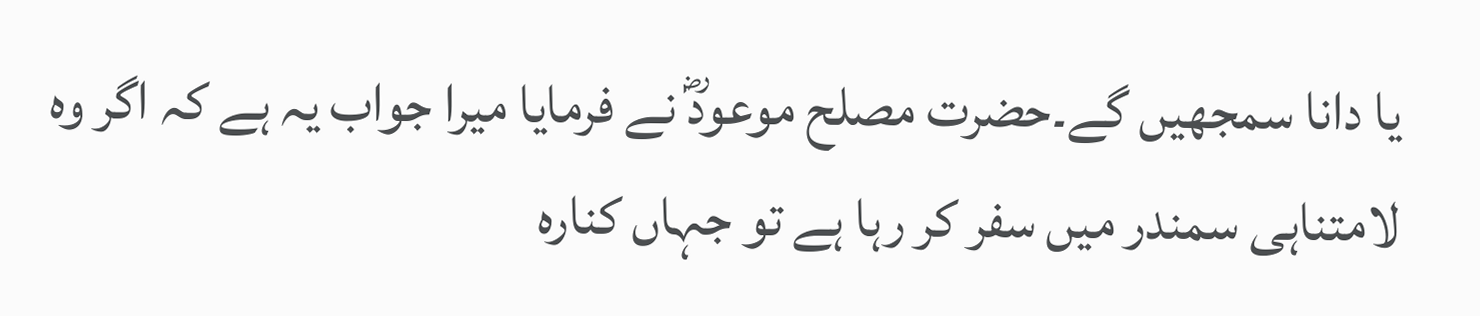یا دانا سمجھیں گے۔حضرت مصلح موعودؓ نے فرمایا میرا جواب یہ ہے کہ اگر وہ لامتناہی سمندر میں سفر کر رہا ہے تو جہاں کنارہ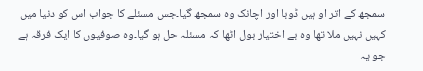سمجھ کے اتر او ہیں ڈوبا اور اچانک وہ سمجھ گیا۔جس مسئلے کا جواب اس کو دنیا میں کہیں نہیں ملا تھا وہ بے اختیار بول اٹھا کہ مسئلہ حل ہو گیا۔وہ صوفیوں کا ایک فرقہ ہے جو یہ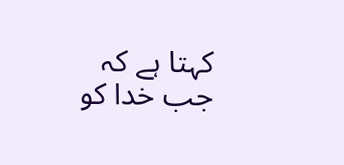کہتا ہے کہ جب خدا کو